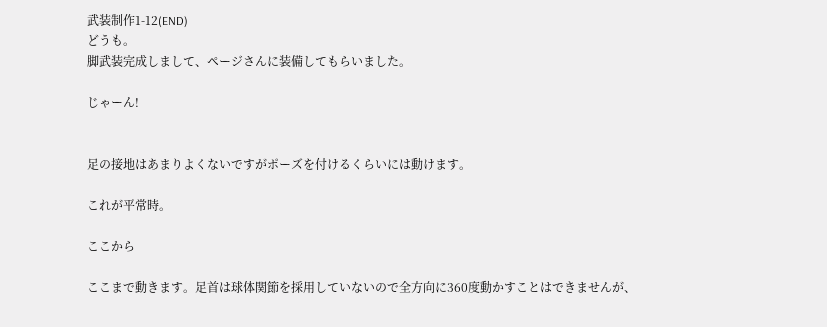武装制作1-12(END)
どうも。
脚武装完成しまして、ページさんに装備してもらいました。

じゃーん!


足の接地はあまりよくないですがポーズを付けるくらいには動けます。

これが平常時。

ここから

ここまで動きます。足首は球体関節を採用していないので全方向に360度動かすことはできませんが、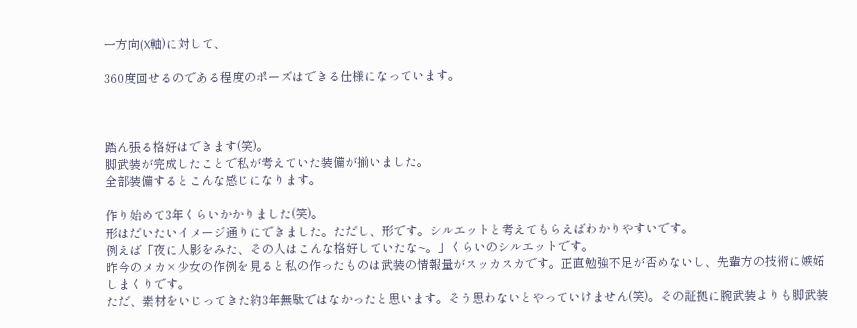一方向(X軸)に対して、

360度回せるのである程度のポーズはできる仕様になっています。



踏ん張る格好はできます(笑)。
脚武装が完成したことで私が考えていた装備が揃いました。
全部装備するとこんな感じになります。

作り始めて3年くらいかかりました(笑)。
形はだいたいイメージ通りにできました。ただし、形です。シルエットと考えてもらえばわかりやすいです。
例えば「夜に人影をみた、その人はこんな格好していたな~。」くらいのシルエットです。
昨今のメカ×少女の作例を見ると私の作ったものは武装の情報量がスッカスカです。正直勉強不足が否めないし、先輩方の技術に嫉妬しまくりです。
ただ、素材をいじってきた約3年無駄ではなかったと思います。そう思わないとやっていけません(笑)。その証拠に腕武装よりも脚武装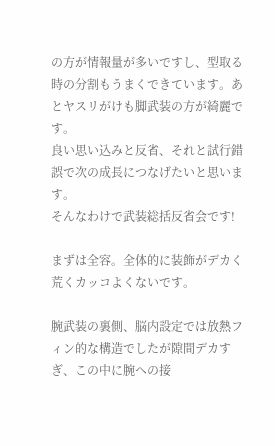の方が情報量が多いですし、型取る時の分割もうまくできています。あとヤスリがけも脚武装の方が綺麗です。
良い思い込みと反省、それと試行錯誤で次の成長につなげたいと思います。
そんなわけで武装総括反省会です!

まずは全容。全体的に装飾がデカく荒くカッコよくないです。

腕武装の裏側、脳内設定では放熱フィン的な構造でしたが隙間デカすぎ、この中に腕への接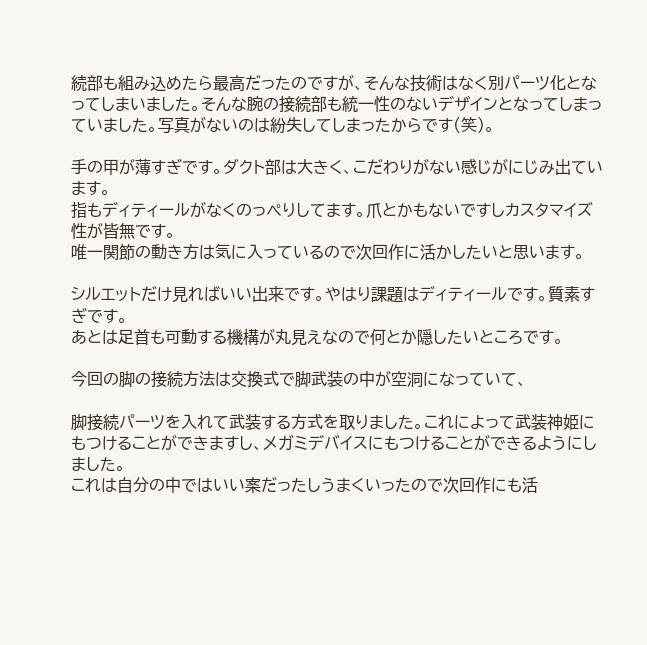続部も組み込めたら最高だったのですが、そんな技術はなく別パーツ化となってしまいました。そんな腕の接続部も統一性のないデザインとなってしまっていました。写真がないのは紛失してしまったからです(笑)。

手の甲が薄すぎです。ダクト部は大きく、こだわりがない感じがにじみ出ています。
指もディティールがなくのっぺりしてます。爪とかもないですしカスタマイズ性が皆無です。
唯一関節の動き方は気に入っているので次回作に活かしたいと思います。

シルエットだけ見ればいい出来です。やはり課題はディティールです。質素すぎです。
あとは足首も可動する機構が丸見えなので何とか隠したいところです。

今回の脚の接続方法は交換式で脚武装の中が空洞になっていて、

脚接続パーツを入れて武装する方式を取りました。これによって武装神姫にもつけることができますし、メガミデバイスにもつけることができるようにしました。
これは自分の中ではいい案だったしうまくいったので次回作にも活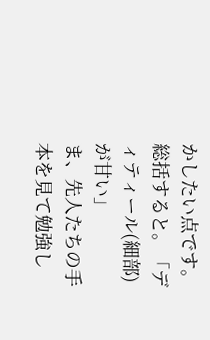かしたい点です。
総括すると。「ディティール(細部)が甘い」
ま、先人たちの手本を見て勉強し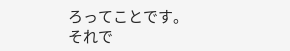ろってことです。
それで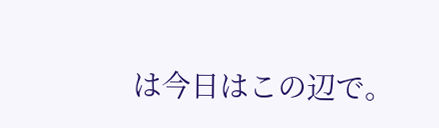は今日はこの辺で。